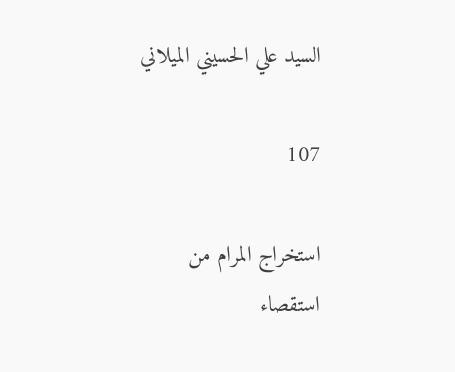السيد علي الحسيني الميلاني

107

استخراج المرام من استقصاء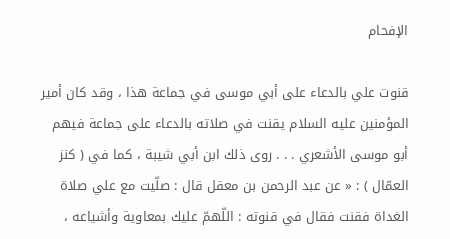الإفحام

قنوت علي بالدعاء على أبي موسى في جماعة هذا ، وقد كان أمير المؤمنين عليه السلام يقنت في صلاته بالدعاء على جماعة فيهم أبو موسى الأشعري . . . روى ذلك ابن أبي شيبة ، كما في ( كنز العمّال ) : « عن عبد الرحمن بن معقل قال : صلّيت مع علي صلاة الغداة فقنت فقال في قنوته : اللّهمّ عليك بمعاوية وأشياعه ،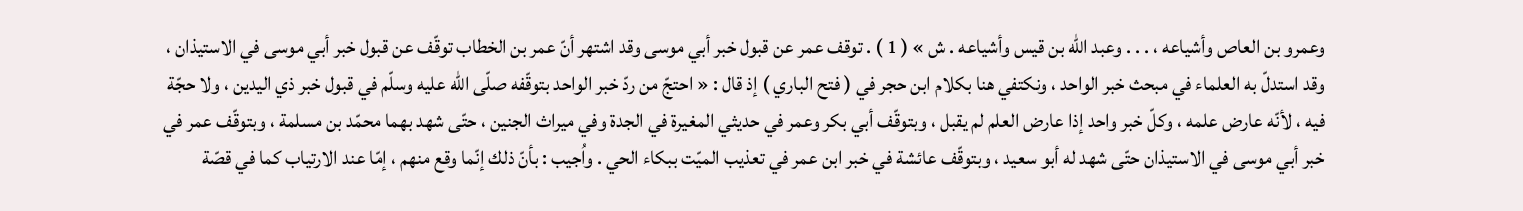وعمرو بن العاص وأشياعه ، . . . وعبد الله بن قيس وأشياعه . ش » ( 1 ) . توقف عمر عن قبول خبر أبي موسى وقد اشتهر أنّ عمر بن الخطاب توقّف عن قبول خبر أبي موسى في الاستيذان ، وقد استدلّ به العلماء في مبحث خبر الواحد ، ونكتفي هنا بكلام ابن حجر في ( فتح الباري ) إذ قال : « احتجّ من ردّ خبر الواحد بتوقّفه صلّى الله عليه وسلّم في قبول خبر ذي اليدين ، ولا حجّة فيه ، لأنّه عارض علمه ، وكلّ خبر واحد إذا عارض العلم لم يقبل ، وبتوقّف أبي بكر وعمر في حديثي المغيرة في الجدة وفي ميراث الجنين ، حتّى شهد بهما محمّد بن مسلمة ، وبتوقّف عمر في خبر أبي موسى في الاستيذان حتّى شهد له أبو سعيد ، وبتوقّف عائشة في خبر ابن عمر في تعذيب الميّت ببكاء الحي . واُجيب : بأنّ ذلك إنّما وقع منهم ، إمّا عند الارتياب كما في قصّة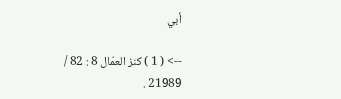أبي

--> ( 1 ) كنز العمّال 8 : 82 / 21989 .